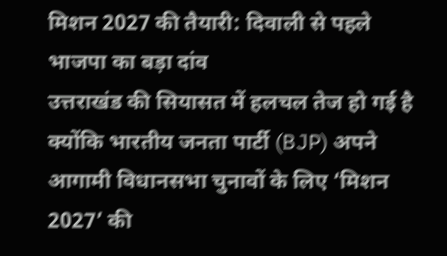मिशन 2027 की तैयारी: दिवाली से पहले भाजपा का बड़ा दांव
उत्तराखंड की सियासत में हलचल तेज हो गई है क्योंकि भारतीय जनता पार्टी (BJP) अपने आगामी विधानसभा चुनावों के लिए ‘मिशन 2027’ की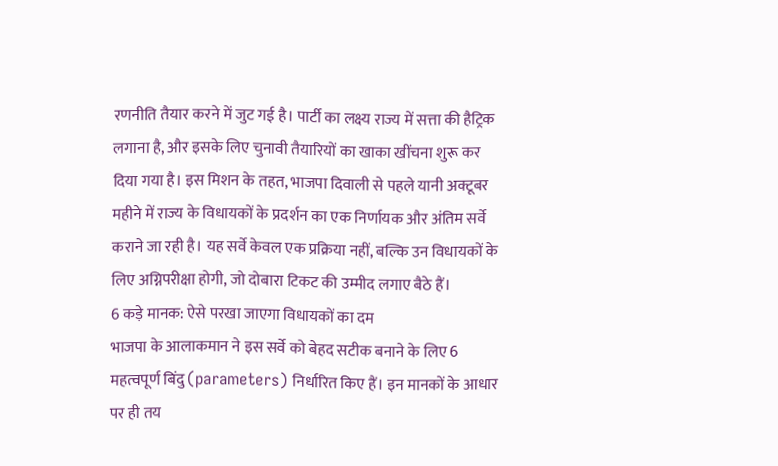रणनीति तैयार करने में जुट गई है। पार्टी का लक्ष्य राज्य में सत्ता की हैट्रिक लगाना है, और इसके लिए चुनावी तैयारियों का खाका खींचना शुरू कर दिया गया है। इस मिशन के तहत, भाजपा दिवाली से पहले यानी अक्टूबर महीने में राज्य के विधायकों के प्रदर्शन का एक निर्णायक और अंतिम सर्वे कराने जा रही है। यह सर्वे केवल एक प्रक्रिया नहीं, बल्कि उन विधायकों के लिए अग्निपरीक्षा होगी, जो दोबारा टिकट की उम्मीद लगाए बैठे हैं।
6 कड़े मानक: ऐसे परखा जाएगा विधायकों का दम
भाजपा के आलाकमान ने इस सर्वे को बेहद सटीक बनाने के लिए 6 महत्वपूर्ण बिंदु (parameters) निर्धारित किए हैं। इन मानकों के आधार पर ही तय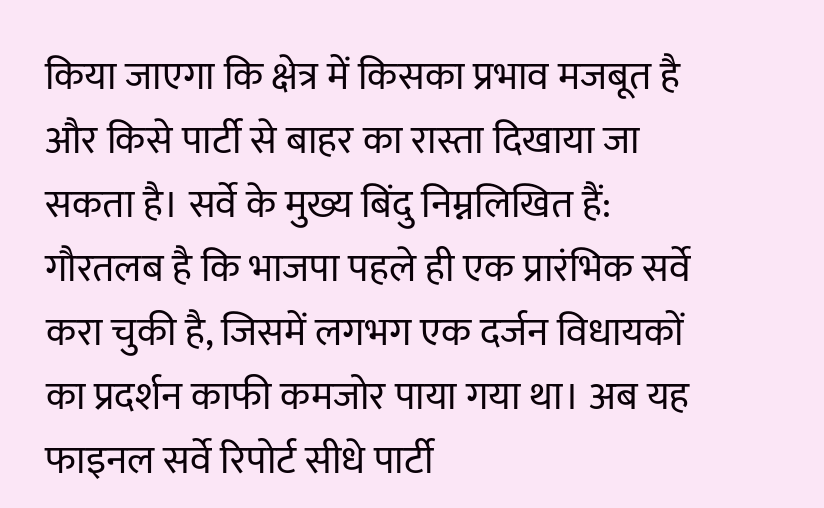किया जाएगा कि क्षेत्र में किसका प्रभाव मजबूत है और किसे पार्टी से बाहर का रास्ता दिखाया जा सकता है। सर्वे के मुख्य बिंदु निम्नलिखित हैं:
गौरतलब है कि भाजपा पहले ही एक प्रारंभिक सर्वे करा चुकी है, जिसमें लगभग एक दर्जन विधायकों का प्रदर्शन काफी कमजोर पाया गया था। अब यह फाइनल सर्वे रिपोर्ट सीधे पार्टी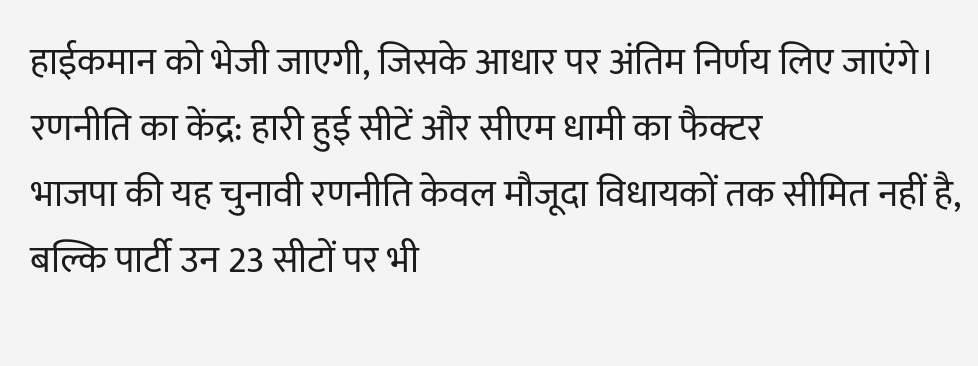हाईकमान को भेजी जाएगी, जिसके आधार पर अंतिम निर्णय लिए जाएंगे।
रणनीति का केंद्र: हारी हुई सीटें और सीएम धामी का फैक्टर
भाजपा की यह चुनावी रणनीति केवल मौजूदा विधायकों तक सीमित नहीं है, बल्कि पार्टी उन 23 सीटों पर भी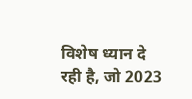विशेष ध्यान दे रही है, जो 2023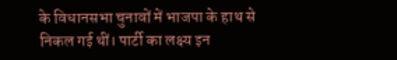के विधानसभा चुनावों में भाजपा के हाथ से निकल गई थीं। पार्टी का लक्ष्य इन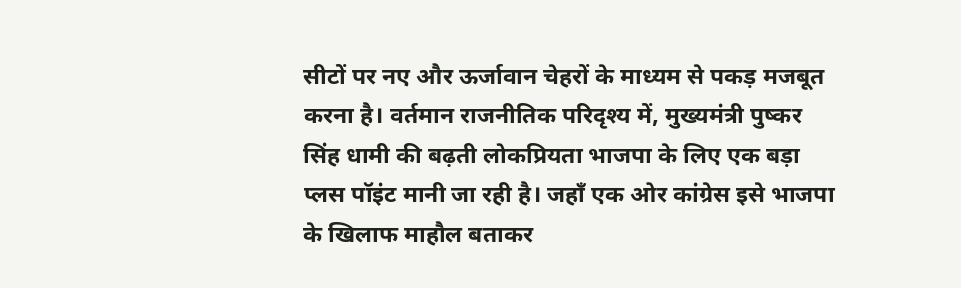सीटों पर नए और ऊर्जावान चेहरों के माध्यम से पकड़ मजबूत करना है। वर्तमान राजनीतिक परिदृश्य में, मुख्यमंत्री पुष्कर सिंह धामी की बढ़ती लोकप्रियता भाजपा के लिए एक बड़ा प्लस पॉइंट मानी जा रही है। जहाँ एक ओर कांग्रेस इसे भाजपा के खिलाफ माहौल बताकर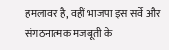हमलावर है, वहीं भाजपा इस सर्वे और संगठनात्मक मजबूती के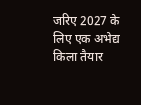जरिए 2027 के लिए एक अभेद्य किला तैयार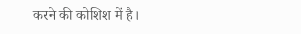करने की कोशिश में है।